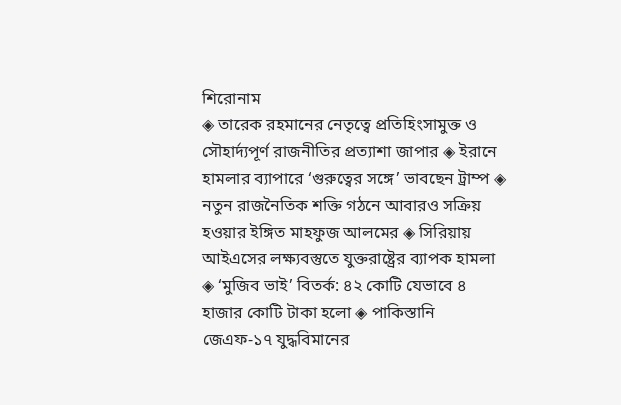শিরোনাম
◈ তারেক রহমানের নেতৃত্বে প্রতিহিংসামুক্ত ও সৌহার্দ্যপূর্ণ রাজনীতির প্রত্যাশা জাপার ◈ ইরানে হামলার ব্যাপারে ‘গুরুত্বের সঙ্গে’ ভাবছেন ট্রাম্প ◈ নতুন রাজনৈতিক শক্তি গঠনে আবারও সক্রিয় হওয়ার ইঙ্গিত মাহফুজ আলমের ◈ সিরিয়ায় আইএসের লক্ষ্যবস্তুতে যুক্তরাষ্ট্রের ব্যাপক হামলা ◈ ‘মুজিব ভাই’ বিতর্ক: ৪২ কোটি যেভাবে ৪ হাজার কোটি টাকা হলো ◈ পাকিস্তানি জেএফ-১৭ যুদ্ধবিমানের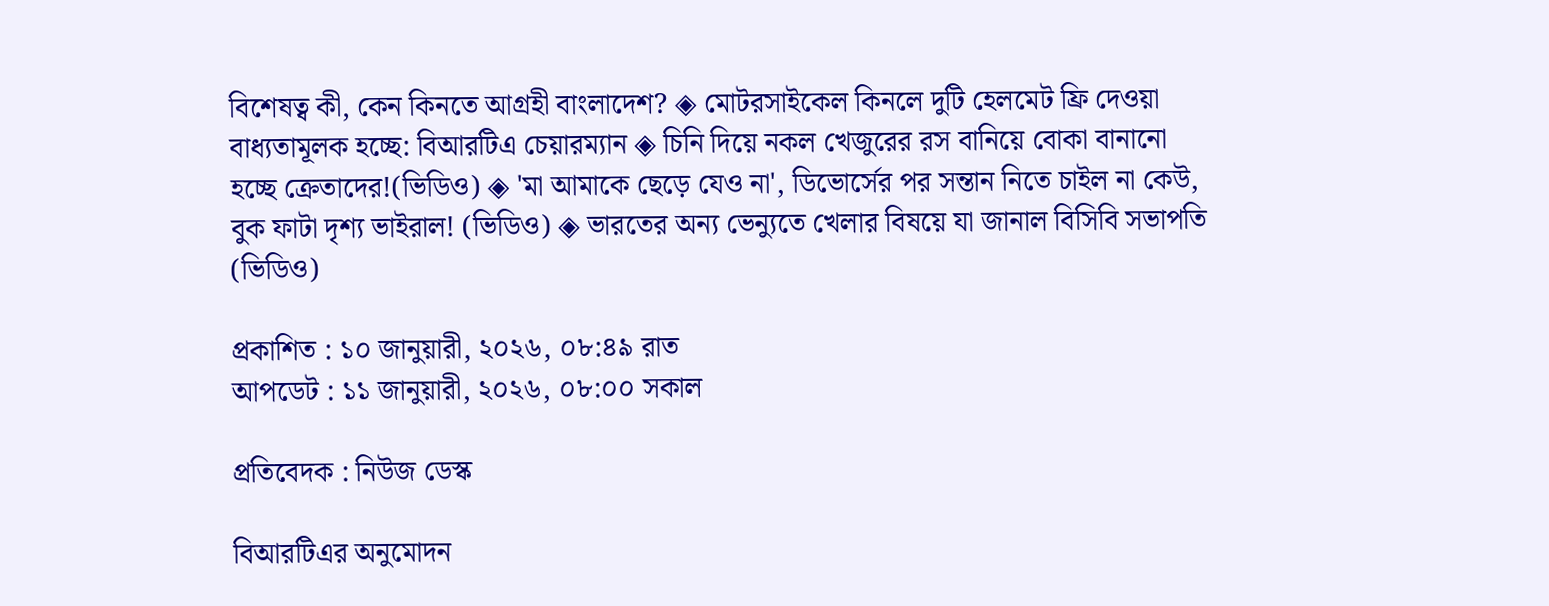বিশেষত্ব কী, কেন কিনতে আগ্রহী বাংলাদেশ? ◈ মোটরসাইকেল কিনলে দুটি হেলমেট ফ্রি দেওয়া বাধ্যতামূলক হচ্ছে: বিআরটিএ চেয়ারম্যান ◈ চিনি দিয়ে নকল খেজুরের রস বানিয়ে বোকা বানানো হচ্ছে ক্রেতাদের!(ভিডিও) ◈ 'মা আমাকে ছেড়ে যেও না', ডিভোর্সের পর সন্তান নিতে চাইল না কেউ, বুক ফাটা দৃশ্য ভাইরাল! (ভিডিও) ◈ ভারতের অন্য ভেন্যুতে খেলার বিষয়ে যা জানাল বিসিবি সভাপতি (ভিডিও)

প্রকাশিত : ১০ জানুয়ারী, ২০২৬, ০৮:৪৯ রাত
আপডেট : ১১ জানুয়ারী, ২০২৬, ০৮:০০ সকাল

প্রতিবেদক : নিউজ ডেস্ক

বিআরটিএর অনুমোদন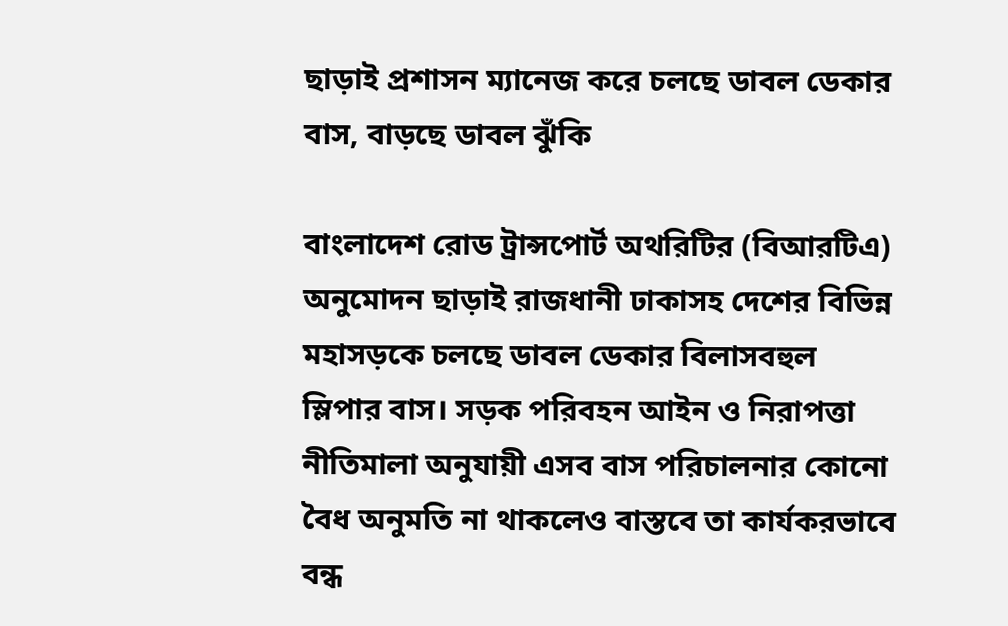ছাড়াই প্রশাসন ম্যানেজ করে চলছে ডাবল ডেকার বাস, বাড়ছে ডাবল ঝুঁকি

বাংলাদেশ রোড ট্রান্সপোর্ট অথরিটির (বিআরটিএ) অনুমোদন ছাড়াই রাজধানী ঢাকাসহ দেশের বিভিন্ন মহাসড়কে চলছে ডাবল ডেকার বিলাসবহুল স্লিপার বাস। সড়ক পরিবহন আইন ও নিরাপত্তা নীতিমালা অনুযায়ী এসব বাস পরিচালনার কোনো বৈধ অনুমতি না থাকলেও বাস্তবে তা কার্যকরভাবে বন্ধ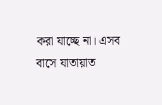করা যাচ্ছে না। এসব বাসে যাতায়াত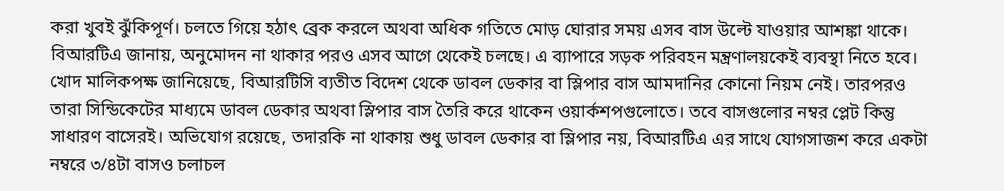করা খুবই ঝুঁকিপূর্ণ। চলতে গিয়ে হঠাৎ ব্রেক করলে অথবা অধিক গতিতে মোড় ঘোরার সময় এসব বাস উল্টে যাওয়ার আশঙ্কা থাকে। বিআরটিএ জানায়, অনুমোদন না থাকার পরও এসব আগে থেকেই চলছে। এ ব্যাপারে সড়ক পরিবহন মন্ত্রণালয়কেই ব্যবস্থা নিতে হবে। খোদ মালিকপক্ষ জানিয়েছে, বিআরটিসি ব্যতীত বিদেশ থেকে ডাবল ডেকার বা স্লিপার বাস আমদানির কোনো নিয়ম নেই। তারপরও তারা সিন্ডিকেটের মাধ্যমে ডাবল ডেকার অথবা স্লিপার বাস তৈরি করে থাকেন ওয়ার্কশপগুলোতে। তবে বাসগুলোর নম্বর প্লেট কিন্তু সাধারণ বাসেরই। অভিযোগ রয়েছে, তদারকি না থাকায় শুধু ডাবল ডেকার বা স্লিপার নয়, বিআরটিএ এর সাথে যোগসাজশ করে একটা নম্বরে ৩/৪টা বাসও চলাচল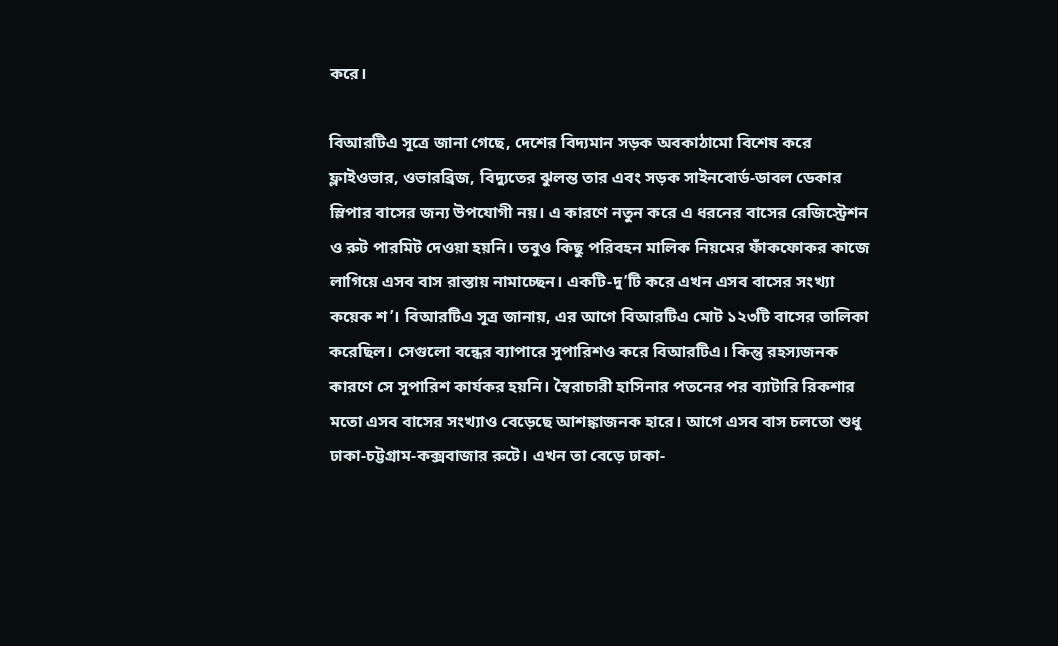করে।

বিআরটিএ সূত্রে জানা গেছে, দেশের বিদ্যমান সড়ক অবকাঠামো বিশেষ করে ফ্লাইওভার, ওভারব্রিজ, বিদ্যুতের ঝুলন্ত তার এবং সড়ক সাইনবোর্ড-ডাবল ডেকার স্লিপার বাসের জন্য উপযোগী নয়। এ কারণে নতুন করে এ ধরনের বাসের রেজিস্ট্রেশন ও রুট পারমিট দেওয়া হয়নি। তবুও কিছু পরিবহন মালিক নিয়মের ফাঁকফোকর কাজে লাগিয়ে এসব বাস রাস্তায় নামাচ্ছেন। একটি-দু’টি করে এখন এসব বাসের সংখ্যা কয়েক শ’। বিআরটিএ সূত্র জানায়, এর আগে বিআরটিএ মোট ১২৩টি বাসের তালিকা করেছিল। সেগুলো বন্ধের ব্যাপারে সুপারিশও করে বিআরটিএ। কিন্তু রহস্যজনক কারণে সে সুপারিশ কার্যকর হয়নি। স্বৈরাচারী হাসিনার পতনের পর ব্যাটারি রিকশার মতো এসব বাসের সংখ্যাও বেড়েছে আশঙ্কাজনক হারে। আগে এসব বাস চলতো শুধু ঢাকা-চট্টগ্রাম-কক্সবাজার রুটে। এখন তা বেড়ে ঢাকা-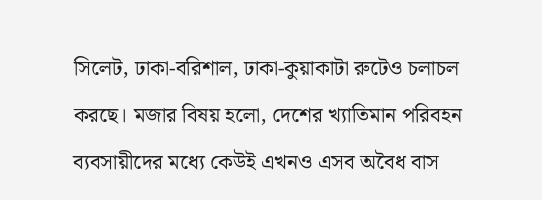সিলেট, ঢাকা-বরিশাল, ঢাকা-কুয়াকাটা রুটেও চলাচল করছে। মজার বিষয় হলো, দেশের খ্যাতিমান পরিবহন ব্যবসায়ীদের মধ্যে কেউই এখনও এসব অবৈধ বাস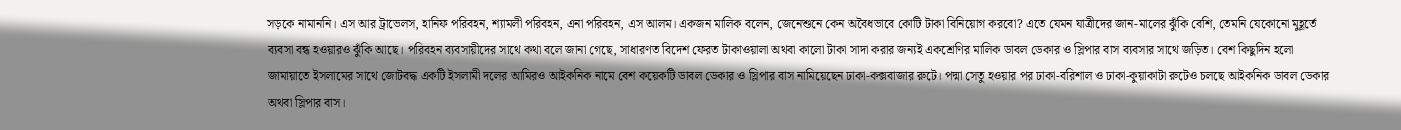সড়কে নামাননি। এস আর ট্রাভেলস, হানিফ পরিবহন, শ্যামলী পরিবহন, এনা পরিবহন, এস আলম। একজন মালিক বলেন, জেনেশুনে কেন অবৈধভাবে কোটি টাকা বিনিয়োগ করবো? এতে যেমন যাত্রীদের জান-মালের ঝুঁকি বেশি, তেমনি যেকোনো মুহূর্তে ব্যবসা বন্ধ হওয়ারও ঝুঁকি আছে। পরিবহন ব্যবসায়ীদের সাথে কথা বলে জানা গেছে, সাধারণত বিদেশ ফেরত টাকাওয়ালা অথবা কালো টাকা সাদা করার জন্যই একশ্রেণির মালিক ডাবল ডেকার ও স্লিপার বাস ব্যবসার সাথে জড়িত। বেশ কিছুদিন হলো জামায়াতে ইসলামের সাথে জোটবদ্ধ একটি ইসলামী দলের আমিরও আইকনিক নামে বেশ কয়েকটি ডাবল ডেকার ও স্লিপার বাস নামিয়েছেন ঢাকা-কক্সবাজার রুটে। পদ্মা সেতু হওয়ার পর ঢাকা-বরিশাল ও ঢাকা-কুয়াকাটা রুটেও চলছে আইকনিক ডাবল ডেকার অথবা স্লিপার বাস।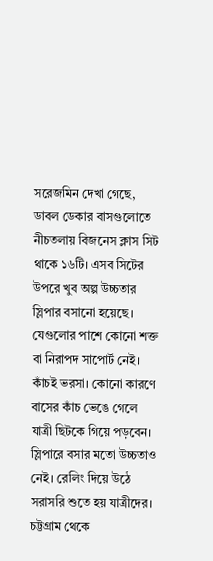সরেজমিন দেখা গেছে, ডাবল ডেকার বাসগুলোতে নীচতলায় বিজনেস ক্লাস সিট থাকে ১৬টি। এসব সিটের উপরে খুব অল্প উচ্চতার স্লিপার বসানো হয়েছে। যেগুলোর পাশে কোনো শক্ত বা নিরাপদ সাপোর্ট নেই। কাঁচই ভরসা। কোনো কারণে বাসের কাঁচ ভেঙে গেলে যাত্রী ছিটকে গিয়ে পড়বেন। স্লিপারে বসার মতো উচ্চতাও নেই। রেলিং দিয়ে উঠে সরাসরি শুতে হয় যাত্রীদের। চট্টগ্রাম থেকে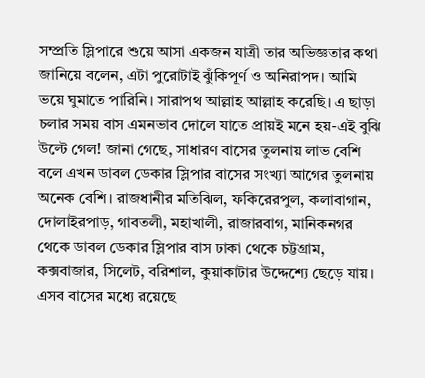সম্প্রতি স্লিপারে শুয়ে আসা একজন যাত্রী তার অভিজ্ঞতার কথা জানিয়ে বলেন, এটা পুরোটাই ঝুঁকিপূর্ণ ও অনিরাপদ। আমি ভয়ে ঘুমাতে পারিনি। সারাপথ আল্লাহ আল্লাহ করেছি। এ ছাড়া চলার সময় বাস এমনভাব দোলে যাতে প্রায়ই মনে হয়-এই বুঝি উল্টে গেল! জানা গেছে, সাধারণ বাসের তুলনায় লাভ বেশি বলে এখন ডাবল ডেকার স্লিপার বাসের সংখ্যা আগের তুলনায় অনেক বেশি। রাজধানীর মতিঝিল, ফকিরেরপুল, কলাবাগান, দোলাইরপাড়, গাবতলী, মহাখালী, রাজারবাগ, মানিকনগর থেকে ডাবল ডেকার স্লিপার বাস ঢাকা থেকে চট্টগ্রাম, কক্সবাজার, সিলেট, বরিশাল, কুয়াকাটার উদ্দেশ্যে ছেড়ে যায়। এসব বাসের মধ্যে রয়েছে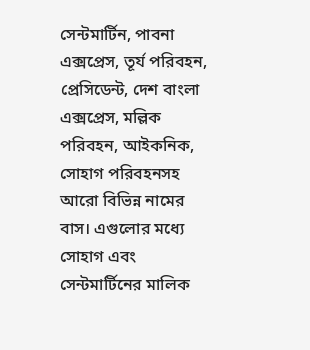সেন্টমার্টিন, পাবনা এক্সপ্রেস, তূর্য পরিবহন, প্রেসিডেন্ট, দেশ বাংলা এক্সপ্রেস, মল্লিক পরিবহন, আইকনিক, সোহাগ পরিবহনসহ আরো বিভিন্ন নামের বাস। এগুলোর মধ্যে সোহাগ এবং সেন্টমার্টিনের মালিক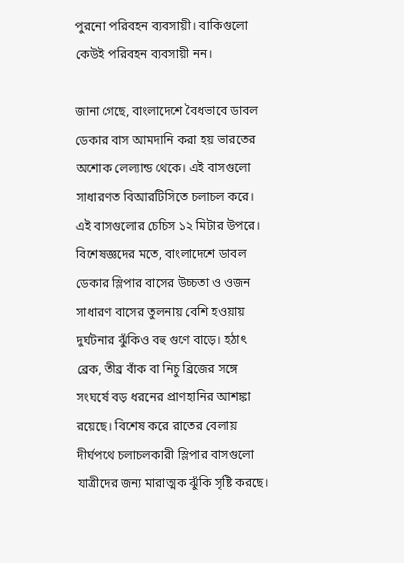পুরনো পরিবহন ব্যবসায়ী। বাকিগুলো কেউই পরিবহন ব্যবসায়ী নন।

জানা গেছে, বাংলাদেশে বৈধভাবে ডাবল ডেকার বাস আমদানি করা হয় ভারতের অশোক লেল্যান্ড থেকে। এই বাসগুলো সাধারণত বিআরটিসিতে চলাচল করে। এই বাসগুলোর চেচিস ১২ মিটার উপরে। বিশেষজ্ঞদের মতে, বাংলাদেশে ডাবল ডেকার স্লিপার বাসের উচ্চতা ও ওজন সাধারণ বাসের তুলনায় বেশি হওয়ায় দুর্ঘটনার ঝুঁকিও বহু গুণে বাড়ে। হঠাৎ ব্রেক, তীব্র বাঁক বা নিচু ব্রিজের সঙ্গে সংঘর্ষে বড় ধরনের প্রাণহানির আশঙ্কা রয়েছে। বিশেষ করে রাতের বেলায় দীর্ঘপথে চলাচলকারী স্লিপার বাসগুলো যাত্রীদের জন্য মারাত্মক ঝুঁকি সৃষ্টি করছে।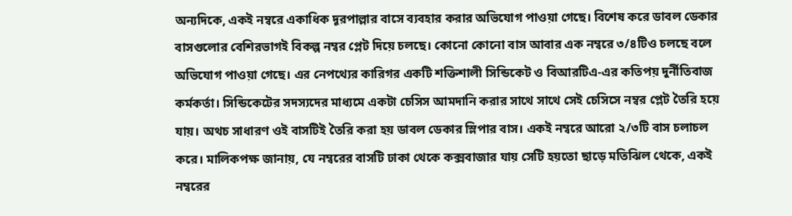অন্যদিকে, একই নম্বরে একাধিক দূরপাল্লার বাসে ব্যবহার করার অভিযোগ পাওয়া গেছে। বিশেষ করে ডাবল ডেকার বাসগুলোর বেশিরভাগই বিকল্প নম্বর প্লেট দিয়ে চলছে। কোনো কোনো বাস আবার এক নম্বরে ৩/৪টিও চলছে বলে অভিযোগ পাওয়া গেছে। এর নেপথ্যের কারিগর একটি শক্তিশালী সিন্ডিকেট ও বিআরটিএ-এর কতিপয় দুর্নীতিবাজ কর্মকর্তা। সিন্ডিকেটের সদস্যদের মাধ্যমে একটা চেসিস আমদানি করার সাথে সাথে সেই চেসিসে নম্বর প্লেট তৈরি হয়ে যায়। অথচ সাধারণ ওই বাসটিই তৈরি করা হয় ডাবল ডেকার স্লিপার বাস। একই নম্বরে আরো ২/৩টি বাস চলাচল করে। মালিকপক্ষ জানায়, যে নম্বরের বাসটি ঢাকা থেকে কক্সবাজার যায় সেটি হয়তো ছাড়ে মতিঝিল থেকে, একই নম্বরের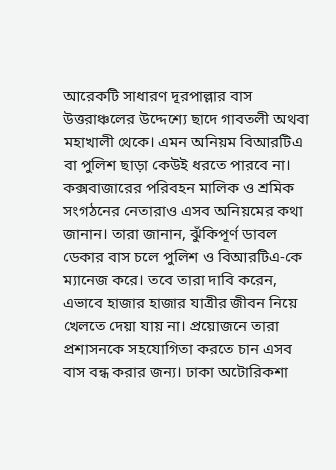আরেকটি সাধারণ দূরপাল্লার বাস উত্তরাঞ্চলের উদ্দেশ্যে ছাদে গাবতলী অথবা মহাখালী থেকে। এমন অনিয়ম বিআরটিএ বা পুলিশ ছাড়া কেউই ধরতে পারবে না। কক্সবাজারের পরিবহন মালিক ও শ্রমিক সংগঠনের নেতারাও এসব অনিয়মের কথা জানান। তারা জানান, ঝুঁকিপূর্ণ ডাবল ডেকার বাস চলে পুলিশ ও বিআরটিএ-কে ম্যানেজ করে। তবে তারা দাবি করেন, এভাবে হাজার হাজার যাত্রীর জীবন নিয়ে খেলতে দেয়া যায় না। প্রয়োজনে তারা প্রশাসনকে সহযোগিতা করতে চান এসব বাস বন্ধ করার জন্য। ঢাকা অটোরিকশা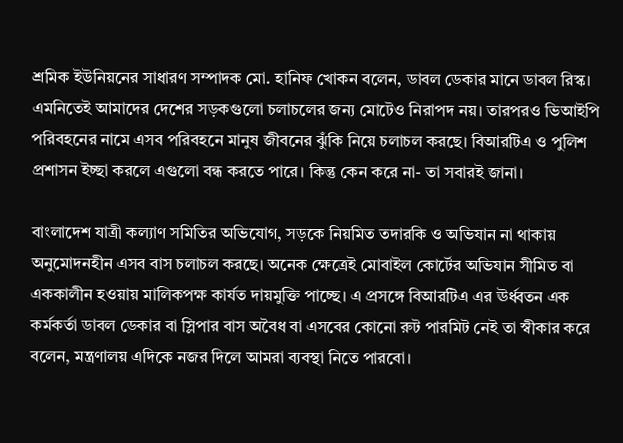শ্রমিক ইউনিয়নের সাধারণ সম্পাদক মো. হানিফ খোকন বলেন, ডাবল ডেকার মানে ডাবল রিস্ক। এমনিতেই আমাদের দেশের সড়কগুলো চলাচলের জন্য মোটেও নিরাপদ নয়। তারপরও ভিআইপি পরিবহনের নামে এসব পরিবহনে মানুষ জীবনের ঝুঁকি নিয়ে চলাচল করছে। বিআরটিএ ও পুলিশ প্রশাসন ইচ্ছা করলে এগুলো বন্ধ করতে পারে। কিন্তু কেন করে না- তা সবারই জানা।

বাংলাদেশ যাত্রী কল্যাণ সমিতির অভিযোগ, সড়কে নিয়মিত তদারকি ও অভিযান না থাকায় অনুমোদনহীন এসব বাস চলাচল করছে। অনেক ক্ষেত্রেই মোবাইল কোর্টের অভিযান সীমিত বা এককালীন হওয়ায় মালিকপক্ষ কার্যত দায়মুক্তি পাচ্ছে। এ প্রসঙ্গে বিআরটিএ এর ঊর্ধ্বতন এক কর্মকর্তা ডাবল ডেকার বা স্লিপার বাস অবৈধ বা এসবের কোনো রুট পারমিট নেই তা স্বীকার করে বলেন, মন্ত্রণালয় এদিকে নজর দিলে আমরা ব্যবস্থা নিতে পারবো।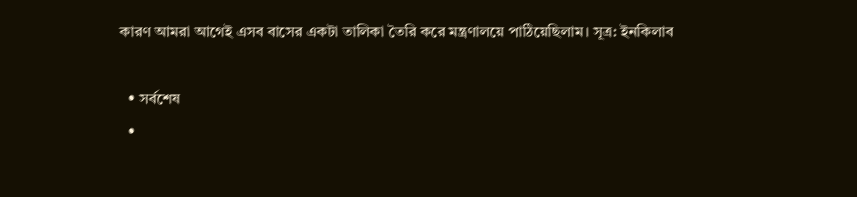কারণ আমরা আগেই এসব বাসের একটা তালিকা তৈরি করে মন্ত্রণালয়ে পাঠিয়েছিলাম। সূত্র: ইনকিলাব

  • সর্বশেষ
  •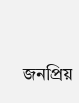জনপ্রিয়